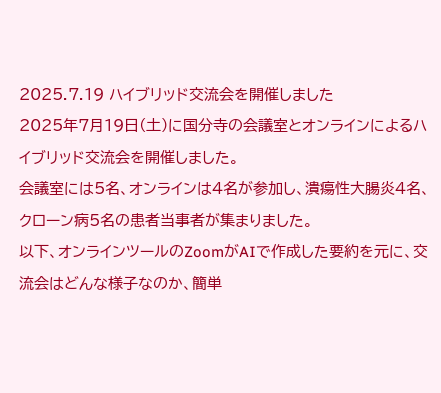2025.7.19 ハイブリッド交流会を開催しました
2025年7月19日(土)に国分寺の会議室とオンラインによるハイブリッド交流会を開催しました。
会議室には5名、オンラインは4名が参加し、潰瘍性大腸炎4名、クローン病5名の患者当事者が集まりました。
以下、オンラインツールのZoomがAIで作成した要約を元に、交流会はどんな様子なのか、簡単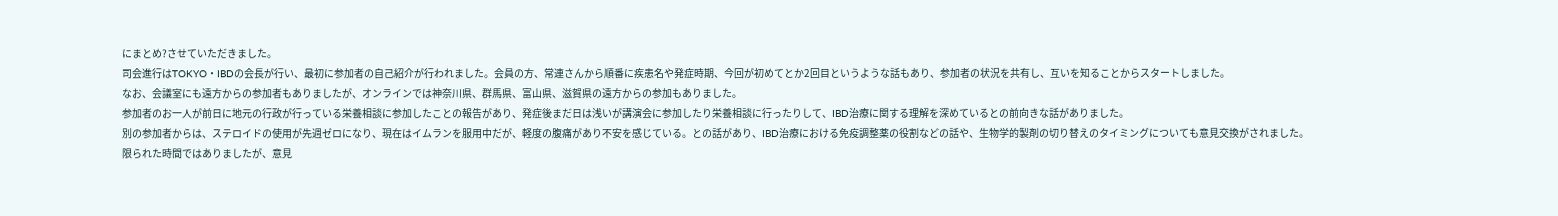にまとめ?させていただきました。
司会進行はTOKYO・IBDの会長が行い、最初に参加者の自己紹介が行われました。会員の方、常連さんから順番に疾患名や発症時期、今回が初めてとか2回目というような話もあり、参加者の状況を共有し、互いを知ることからスタートしました。
なお、会議室にも遠方からの参加者もありましたが、オンラインでは神奈川県、群馬県、富山県、滋賀県の遠方からの参加もありました。
参加者のお一人が前日に地元の行政が行っている栄養相談に参加したことの報告があり、発症後まだ日は浅いが講演会に参加したり栄養相談に行ったりして、IBD治療に関する理解を深めているとの前向きな話がありました。
別の参加者からは、ステロイドの使用が先週ゼロになり、現在はイムランを服用中だが、軽度の腹痛があり不安を感じている。との話があり、IBD治療における免疫調整薬の役割などの話や、生物学的製剤の切り替えのタイミングについても意見交換がされました。
限られた時間ではありましたが、意見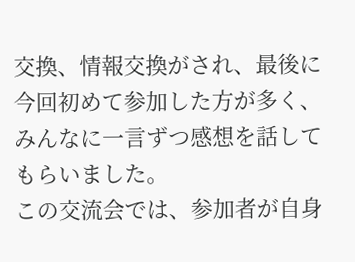交換、情報交換がされ、最後に今回初めて参加した方が多く、みんなに一言ずつ感想を話してもらいました。
この交流会では、参加者が自身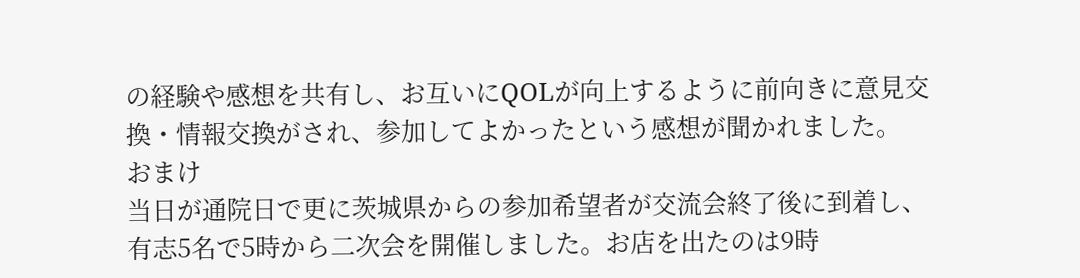の経験や感想を共有し、お互いにQOLが向上するように前向きに意見交換・情報交換がされ、参加してよかったという感想が聞かれました。
おまけ
当日が通院日で更に茨城県からの参加希望者が交流会終了後に到着し、有志5名で5時から二次会を開催しました。お店を出たのは9時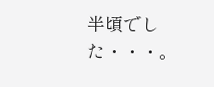半頃でした・・・。